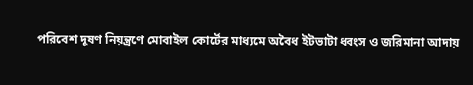পরিবেশ দূষণ নিয়ন্ত্রণে মোবাইল কোর্টের মাধ্যমে অবৈধ ইটভাটা ধ্বংস ও জরিমানা আদায়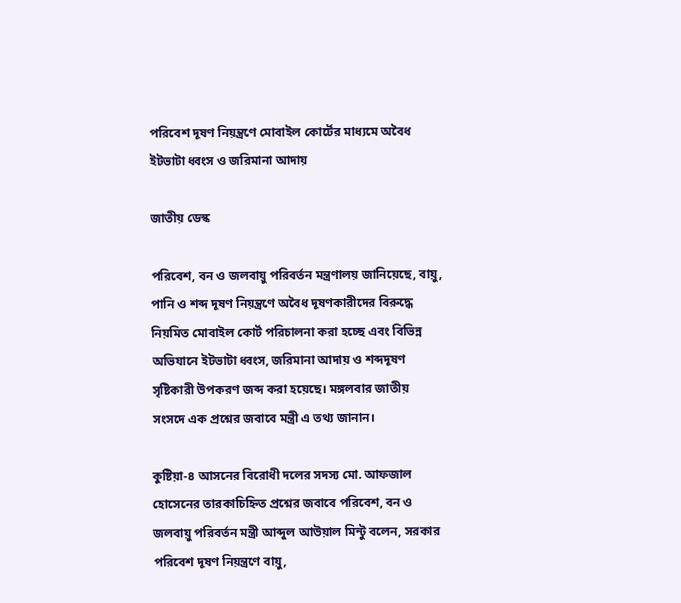পরিবেশ দূষণ নিয়ন্ত্রণে মোবাইল কোর্টের মাধ্যমে অবৈধ ইটভাটা ধ্বংস ও জরিমানা আদায়

জাতীয় ডেস্ক

পরিবেশ, বন ও জলবায়ু পরিবর্তন মন্ত্রণালয় জানিয়েছে, বায়ু, পানি ও শব্দ দূষণ নিয়ন্ত্রণে অবৈধ দূষণকারীদের বিরুদ্ধে নিয়মিত মোবাইল কোর্ট পরিচালনা করা হচ্ছে এবং বিভিন্ন অভিযানে ইটভাটা ধ্বংস, জরিমানা আদায় ও শব্দদূষণ সৃষ্টিকারী উপকরণ জব্দ করা হয়েছে। মঙ্গলবার জাতীয় সংসদে এক প্রশ্নের জবাবে মন্ত্রী এ তথ্য জানান।

কুষ্টিয়া-৪ আসনের বিরোধী দলের সদস্য মো. আফজাল হোসেনের তারকাচিহ্নিত প্রশ্নের জবাবে পরিবেশ, বন ও জলবায়ু পরিবর্তন মন্ত্রী আব্দুল আউয়াল মিন্টু বলেন, সরকার পরিবেশ দূষণ নিয়ন্ত্রণে বায়ু,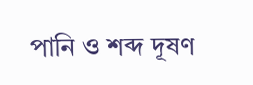পানি ও শব্দ দূষণ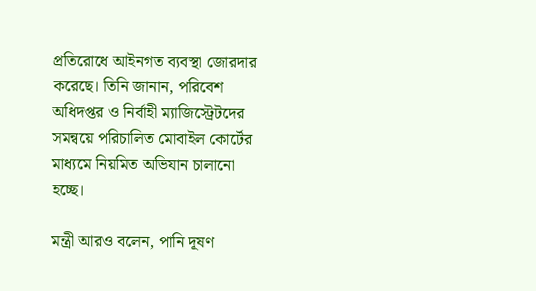প্রতিরোধে আইনগত ব্যবস্থা জোরদার করেছে। তিনি জানান, পরিবেশ অধিদপ্তর ও নির্বাহী ম্যাজিস্ট্রেটদের সমন্বয়ে পরিচালিত মোবাইল কোর্টের মাধ্যমে নিয়মিত অভিযান চালানো হচ্ছে।

মন্ত্রী আরও বলেন, পানি দূষণ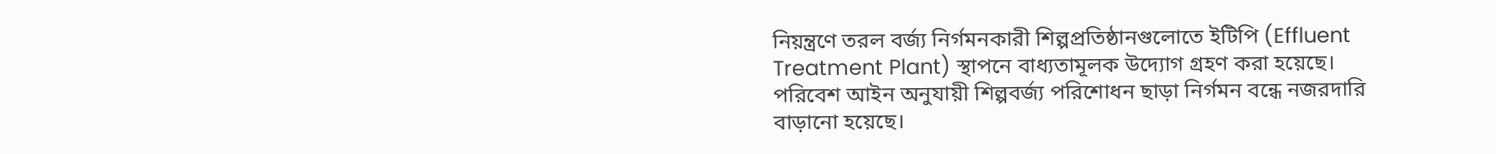নিয়ন্ত্রণে তরল বর্জ্য নির্গমনকারী শিল্পপ্রতিষ্ঠানগুলোতে ইটিপি (Effluent Treatment Plant) স্থাপনে বাধ্যতামূলক উদ্যোগ গ্রহণ করা হয়েছে। পরিবেশ আইন অনুযায়ী শিল্পবর্জ্য পরিশোধন ছাড়া নির্গমন বন্ধে নজরদারি বাড়ানো হয়েছে।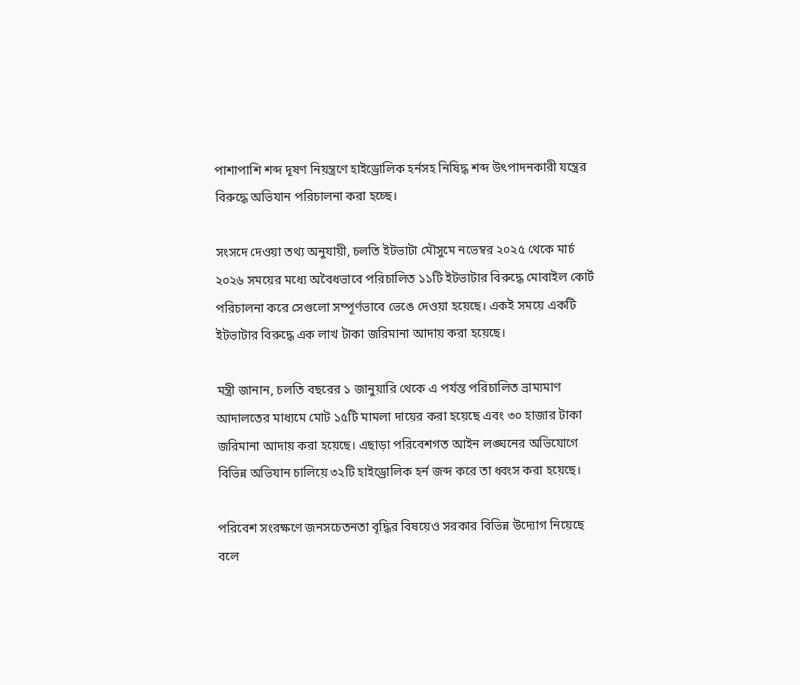পাশাপাশি শব্দ দূষণ নিয়ন্ত্রণে হাইড্রোলিক হর্নসহ নিষিদ্ধ শব্দ উৎপাদনকারী যন্ত্রের বিরুদ্ধে অভিযান পরিচালনা করা হচ্ছে।

সংসদে দেওয়া তথ্য অনুযায়ী, চলতি ইটভাটা মৌসুমে নভেম্বর ২০২৫ থেকে মার্চ ২০২৬ সময়ের মধ্যে অবৈধভাবে পরিচালিত ১১টি ইটভাটার বিরুদ্ধে মোবাইল কোর্ট পরিচালনা করে সেগুলো সম্পূর্ণভাবে ভেঙে দেওয়া হয়েছে। একই সময়ে একটি ইটভাটার বিরুদ্ধে এক লাখ টাকা জরিমানা আদায় করা হয়েছে।

মন্ত্রী জানান, চলতি বছরের ১ জানুয়ারি থেকে এ পর্যন্ত পরিচালিত ভ্রাম্যমাণ আদালতের মাধ্যমে মোট ১৫টি মামলা দায়ের করা হয়েছে এবং ৩০ হাজার টাকা জরিমানা আদায় করা হয়েছে। এছাড়া পরিবেশগত আইন লঙ্ঘনের অভিযোগে বিভিন্ন অভিযান চালিয়ে ৩২টি হাইড্রোলিক হর্ন জব্দ করে তা ধ্বংস করা হয়েছে।

পরিবেশ সংরক্ষণে জনসচেতনতা বৃদ্ধির বিষয়েও সরকার বিভিন্ন উদ্যোগ নিয়েছে বলে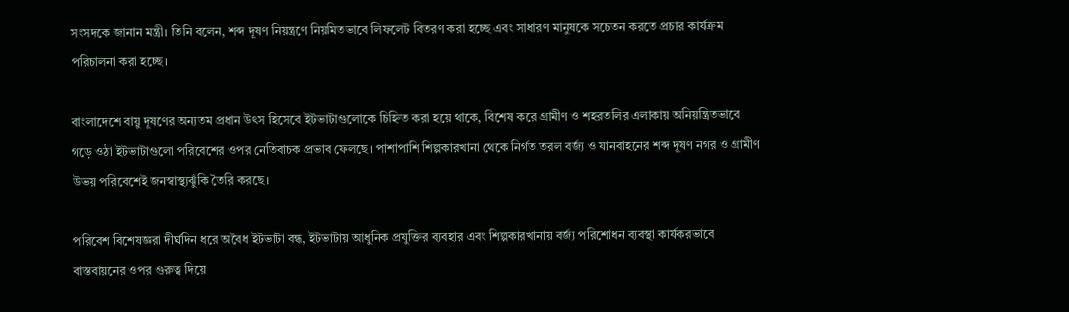সংসদকে জানান মন্ত্রী। তিনি বলেন, শব্দ দূষণ নিয়ন্ত্রণে নিয়মিতভাবে লিফলেট বিতরণ করা হচ্ছে এবং সাধারণ মানুষকে সচেতন করতে প্রচার কার্যক্রম পরিচালনা করা হচ্ছে।

বাংলাদেশে বায়ু দূষণের অন্যতম প্রধান উৎস হিসেবে ইটভাটাগুলোকে চিহ্নিত করা হয়ে থাকে, বিশেষ করে গ্রামীণ ও শহরতলির এলাকায় অনিয়ন্ত্রিতভাবে গড়ে ওঠা ইটভাটাগুলো পরিবেশের ওপর নেতিবাচক প্রভাব ফেলছে। পাশাপাশি শিল্পকারখানা থেকে নির্গত তরল বর্জ্য ও যানবাহনের শব্দ দূষণ নগর ও গ্রামীণ উভয় পরিবেশেই জনস্বাস্থ্যঝুঁকি তৈরি করছে।

পরিবেশ বিশেষজ্ঞরা দীর্ঘদিন ধরে অবৈধ ইটভাটা বন্ধ, ইটভাটায় আধুনিক প্রযুক্তির ব্যবহার এবং শিল্পকারখানায় বর্জ্য পরিশোধন ব্যবস্থা কার্যকরভাবে বাস্তবায়নের ওপর গুরুত্ব দিয়ে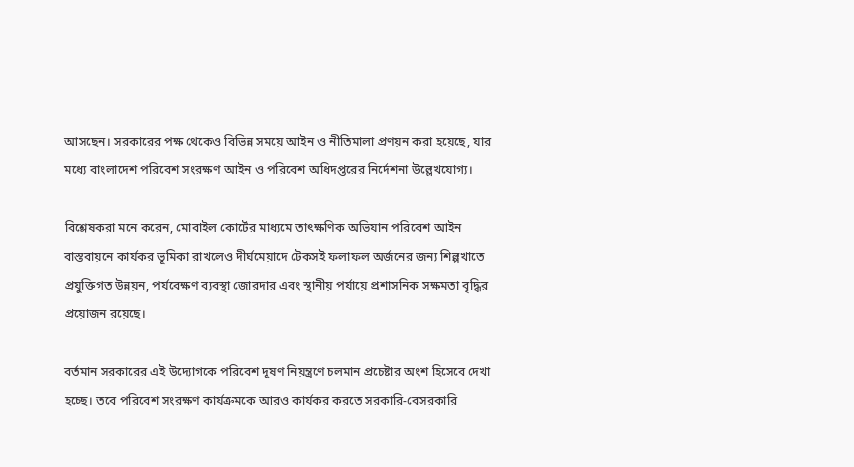আসছেন। সরকারের পক্ষ থেকেও বিভিন্ন সময়ে আইন ও নীতিমালা প্রণয়ন করা হয়েছে, যার মধ্যে বাংলাদেশ পরিবেশ সংরক্ষণ আইন ও পরিবেশ অধিদপ্তরের নির্দেশনা উল্লেখযোগ্য।

বিশ্লেষকরা মনে করেন, মোবাইল কোর্টের মাধ্যমে তাৎক্ষণিক অভিযান পরিবেশ আইন বাস্তবায়নে কার্যকর ভূমিকা রাখলেও দীর্ঘমেয়াদে টেকসই ফলাফল অর্জনের জন্য শিল্পখাতে প্রযুক্তিগত উন্নয়ন, পর্যবেক্ষণ ব্যবস্থা জোরদার এবং স্থানীয় পর্যায়ে প্রশাসনিক সক্ষমতা বৃদ্ধির প্রয়োজন রয়েছে।

বর্তমান সরকারের এই উদ্যোগকে পরিবেশ দূষণ নিয়ন্ত্রণে চলমান প্রচেষ্টার অংশ হিসেবে দেখা হচ্ছে। তবে পরিবেশ সংরক্ষণ কার্যক্রমকে আরও কার্যকর করতে সরকারি-বেসরকারি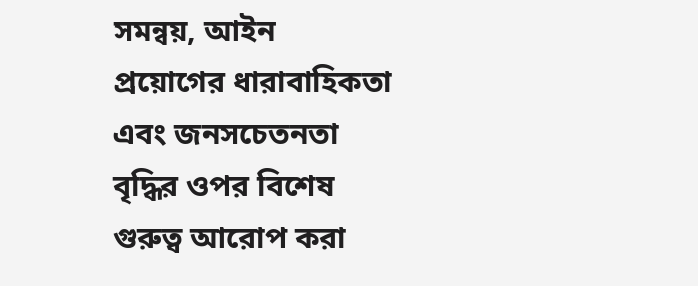সমন্বয়, আইন প্রয়োগের ধারাবাহিকতা এবং জনসচেতনতা বৃদ্ধির ওপর বিশেষ গুরুত্ব আরোপ করা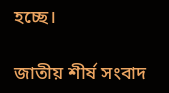হচ্ছে।

জাতীয় শীর্ষ সংবাদ